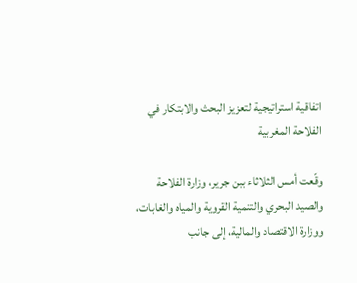اتفاقية استراتيجية لتعزيز البحث والابتكار في الفلاحة المغربية

وقّعت أمس الثلاثاء ببن جرير، وزارة الفلاحة والصيد البحري والتنمية القروية والمياه والغابات، ووزارة الاقتصاد والمالية، إلى جانب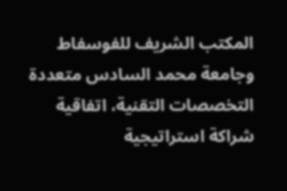المكتب الشريف للفوسفاط وجامعة محمد السادس متعددة التخصصات التقنية، اتفاقية شراكة استراتيجية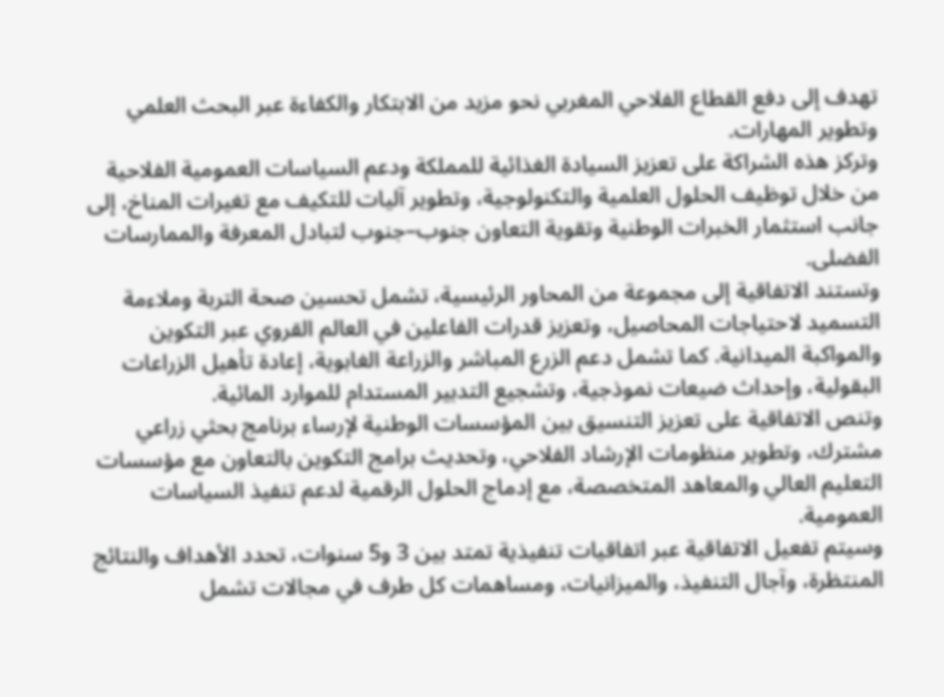تهدف إلى دفع القطاع الفلاحي المغربي نحو مزيد من الابتكار والكفاءة عبر البحث العلمي وتطوير المهارات.
وتركز هذه الشراكة على تعزيز السيادة الغذائية للمملكة ودعم السياسات العمومية الفلاحية من خلال توظيف الحلول العلمية والتكنولوجية، وتطوير آليات للتكيف مع تغيرات المناخ، إلى جانب استثمار الخبرات الوطنية وتقوية التعاون جنوب–جنوب لتبادل المعرفة والممارسات الفضلى.
وتستند الاتفاقية إلى مجموعة من المحاور الرئيسية، تشمل تحسين صحة التربة وملاءمة التسميد لاحتياجات المحاصيل، وتعزيز قدرات الفاعلين في العالم القروي عبر التكوين والمواكبة الميدانية. كما تشمل دعم الزرع المباشر والزراعة الغابوية، إعادة تأهيل الزراعات البقولية، وإحداث ضيعات نموذجية، وتشجيع التدبير المستدام للموارد المائية.
وتنص الاتفاقية على تعزيز التنسيق بين المؤسسات الوطنية لإرساء برنامج بحثي زراعي مشترك، وتطوير منظومات الإرشاد الفلاحي، وتحديث برامج التكوين بالتعاون مع مؤسسات التعليم العالي والمعاهد المتخصصة، مع إدماج الحلول الرقمية لدعم تنفيذ السياسات العمومية.
وسيتم تفعيل الاتفاقية عبر اتفاقيات تنفيذية تمتد بين 3 و5 سنوات، تحدد الأهداف والنتائج المنتظرة، وآجال التنفيذ، والميزانيات، ومساهمات كل طرف في مجالات تشمل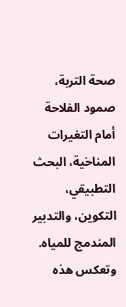صحة التربة، صمود الفلاحة أمام التغيرات المناخية، البحث التطبيقي، التكوين، والتدبير المندمج للمياه.
وتعكس هذه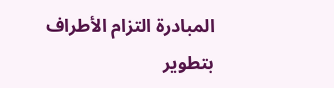المبادرة التزام الأطراف بتطوير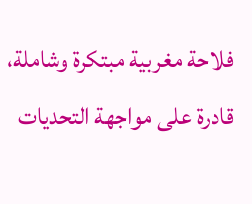فلاحة مغربية مبتكرة وشاملة، قادرة على مواجهة التحديات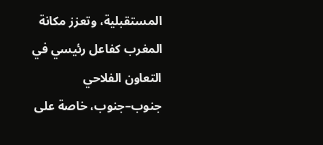المستقبلية، وتعزز مكانة المغرب كفاعل رئيسي في التعاون الفلاحي جنوب–جنوب، خاصة على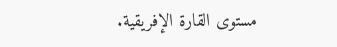مستوى القارة الإفريقية.